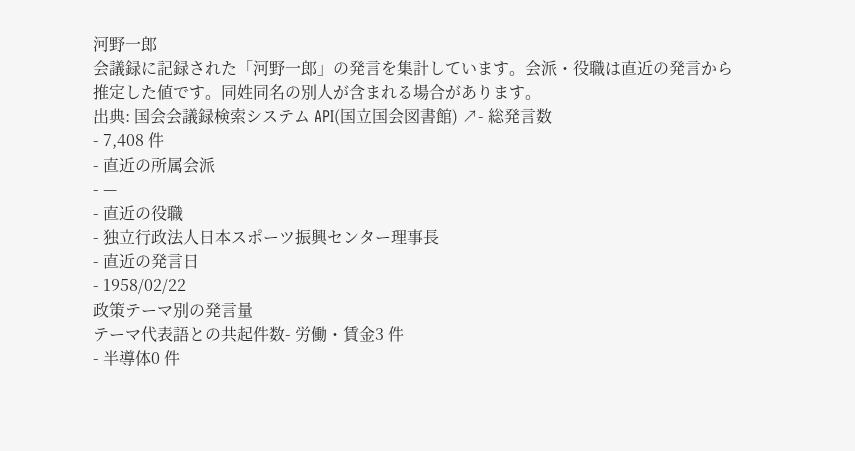河野一郎
会議録に記録された「河野一郎」の発言を集計しています。会派・役職は直近の発言から推定した値です。同姓同名の別人が含まれる場合があります。
出典: 国会会議録検索システム API(国立国会図書館) ↗- 総発言数
- 7,408 件
- 直近の所属会派
- —
- 直近の役職
- 独立行政法人日本スポーツ振興センター理事長
- 直近の発言日
- 1958/02/22
政策テーマ別の発言量
テーマ代表語との共起件数- 労働・賃金3 件
- 半導体0 件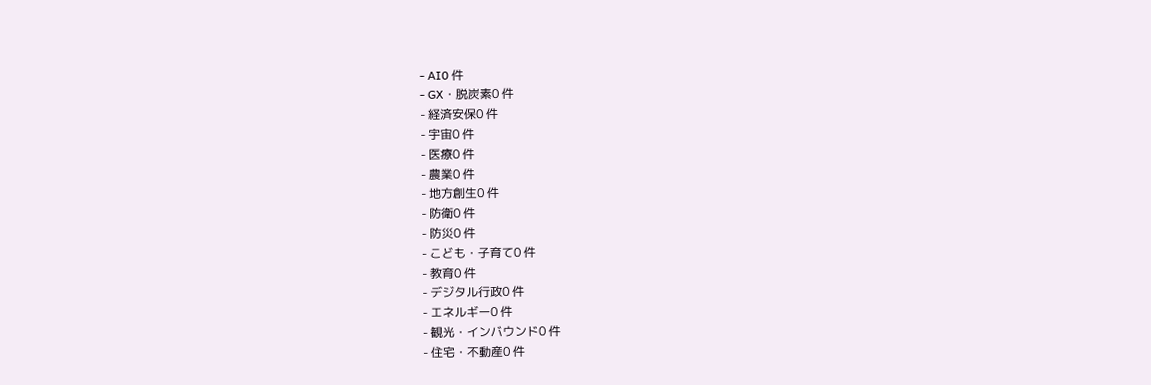- AI0 件
- GX・脱炭素0 件
- 経済安保0 件
- 宇宙0 件
- 医療0 件
- 農業0 件
- 地方創生0 件
- 防衛0 件
- 防災0 件
- こども・子育て0 件
- 教育0 件
- デジタル行政0 件
- エネルギー0 件
- 観光・インバウンド0 件
- 住宅・不動産0 件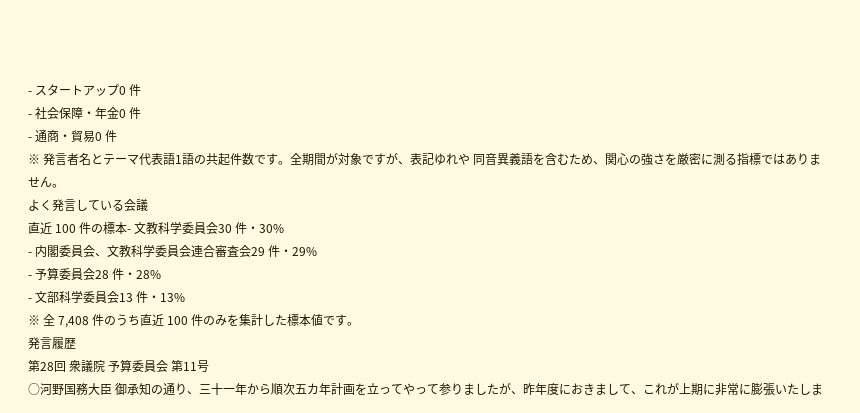- スタートアップ0 件
- 社会保障・年金0 件
- 通商・貿易0 件
※ 発言者名とテーマ代表語1語の共起件数です。全期間が対象ですが、表記ゆれや 同音異義語を含むため、関心の強さを厳密に測る指標ではありません。
よく発言している会議
直近 100 件の標本- 文教科学委員会30 件・30%
- 内閣委員会、文教科学委員会連合審査会29 件・29%
- 予算委員会28 件・28%
- 文部科学委員会13 件・13%
※ 全 7,408 件のうち直近 100 件のみを集計した標本値です。
発言履歴
第28回 衆議院 予算委員会 第11号
○河野国務大臣 御承知の通り、三十一年から順次五カ年計画を立ってやって参りましたが、昨年度におきまして、これが上期に非常に膨張いたしま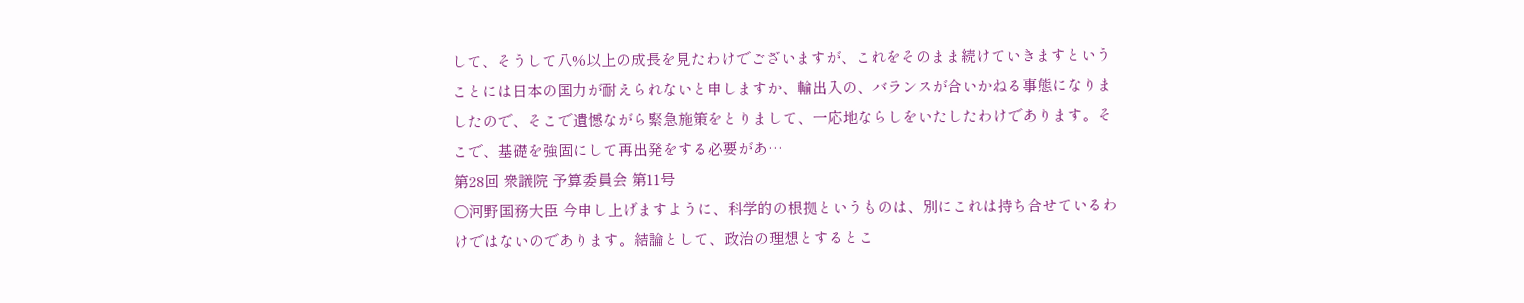して、そうして八%以上の成長を見たわけでございますが、これをそのまま続けていきますということには日本の国力が耐えられないと申しますか、輸出入の、バランスが合いかねる事態になりましたので、そこで遺憾ながら緊急施策をとりまして、一応地ならしをいたしたわけであります。そこで、基礎を強固にして再出発をする必要があ…
第28回 衆議院 予算委員会 第11号
○河野国務大臣 今申し上げますように、科学的の根拠というものは、別にこれは持ち合せているわけではないのであります。結論として、政治の理想とするとこ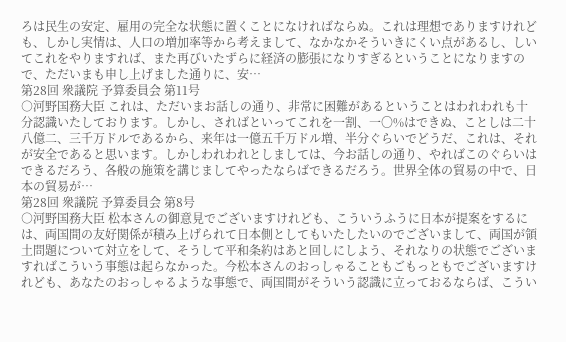ろは民生の安定、雇用の完全な状態に置くことになければならぬ。これは理想でありますけれども、しかし実情は、人口の増加率等から考えまして、なかなかそういきにくい点があるし、しいてこれをやりますれば、また再びいたずらに経済の膨張になりすぎるということになりますので、ただいまも申し上げました通りに、安…
第28回 衆議院 予算委員会 第11号
○河野国務大臣 これは、ただいまお話しの通り、非常に困難があるということはわれわれも十分認識いたしております。しかし、さればといってこれを一割、一〇%はできぬ、ことしは二十八億二、三千万ドルであるから、来年は一億五千万ドル増、半分ぐらいでどうだ、これは、それが安全であると思います。しかしわれわれとしましては、今お話しの通り、やればこのぐらいはできるだろう、各般の施策を講じましてやったならばできるだろう。世界全体の貿易の中で、日本の貿易が…
第28回 衆議院 予算委員会 第8号
○河野国務大臣 松本さんの御意見でございますけれども、こういうふうに日本が提案をするには、両国間の友好関係が積み上げられて日本側としてもいたしたいのでございまして、両国が領土問題について対立をして、そうして平和条約はあと回しにしよう、それなりの状態でございますればこういう事態は起らなかった。今松本さんのおっしゃることもごもっともでございますけれども、あなたのおっしゃるような事態で、両国間がそういう認識に立っておるならば、こうい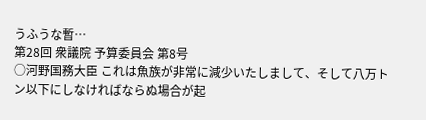うふうな暫…
第28回 衆議院 予算委員会 第8号
○河野国務大臣 これは魚族が非常に減少いたしまして、そして八万トン以下にしなければならぬ場合が起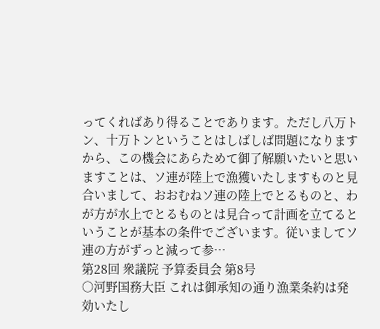ってくればあり得ることであります。ただし八万トン、十万トンということはしばしば問題になりますから、この機会にあらためて御了解願いたいと思いますことは、ソ連が陸上で漁獲いたしますものと見合いまして、おおむねソ連の陸上でとるものと、わが方が水上でとるものとは見合って計画を立てるということが基本の条件でございます。従いましてソ連の方がずっと減って参…
第28回 衆議院 予算委員会 第8号
○河野国務大臣 これは御承知の通り漁業条約は発効いたし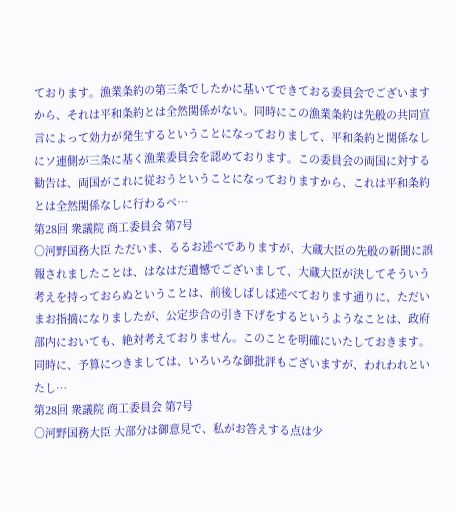ております。漁業条約の第三条でしたかに基いてできておる委員会でございますから、それは平和条約とは全然関係がない。同時にこの漁業条約は先般の共同宣言によって効力が発生するということになっておりまして、平和条約と関係なしにソ連側が三条に基く漁業委員会を認めております。この委員会の両国に対する勧告は、両国がこれに従おうということになっておりますから、これは平和条約とは全然関係なしに行わるべ…
第28回 衆議院 商工委員会 第7号
○河野国務大臣 ただいま、るるお述べでありますが、大蔵大臣の先般の新聞に誤報されましたことは、はなはだ遺憾でございまして、大蔵大臣が決してそういう考えを持っておらぬということは、前後しばしば述べております通りに、ただいまお指摘になりましたが、公定歩合の引き下げをするというようなことは、政府部内においても、絶対考えておりません。このことを明確にいたしておきます。 同時に、予算につきましては、いろいろな御批評もございますが、われわれといたし…
第28回 衆議院 商工委員会 第7号
○河野国務大臣 大部分は御意見で、私がお答えする点は少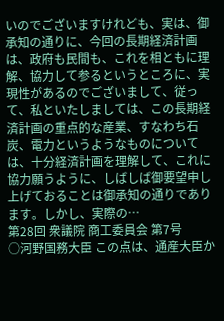いのでございますけれども、実は、御承知の通りに、今回の長期経済計画は、政府も民間も、これを相ともに理解、協力して参るというところに、実現性があるのでございまして、従って、私といたしましては、この長期経済計画の重点的な産業、すなわち石炭、電力というようなものについては、十分経済計画を理解して、これに協力願うように、しばしば御要望申し上げておることは御承知の通りであります。しかし、実際の…
第28回 衆議院 商工委員会 第7号
○河野国務大臣 この点は、通産大臣か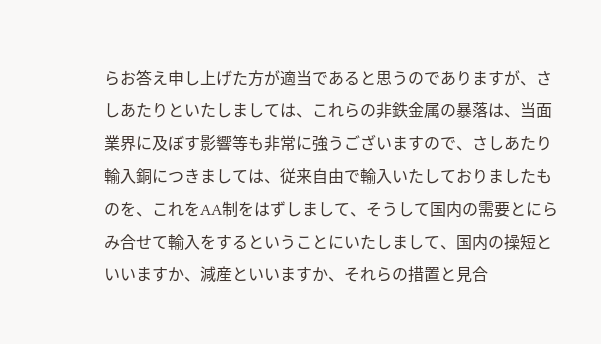らお答え申し上げた方が適当であると思うのでありますが、さしあたりといたしましては、これらの非鉄金属の暴落は、当面業界に及ぼす影響等も非常に強うございますので、さしあたり輸入銅につきましては、従来自由で輸入いたしておりましたものを、これをAA制をはずしまして、そうして国内の需要とにらみ合せて輸入をするということにいたしまして、国内の操短といいますか、減産といいますか、それらの措置と見合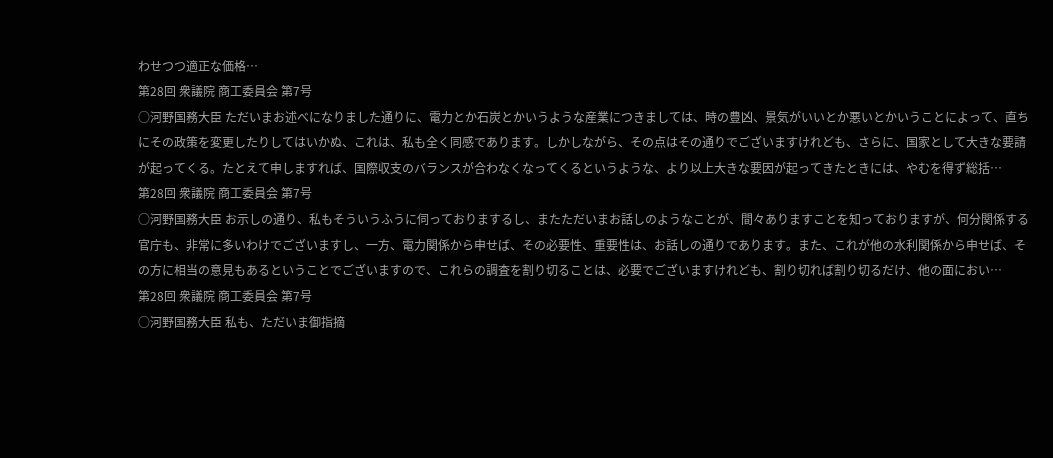わせつつ適正な価格…
第28回 衆議院 商工委員会 第7号
○河野国務大臣 ただいまお述べになりました通りに、電力とか石炭とかいうような産業につきましては、時の豊凶、景気がいいとか悪いとかいうことによって、直ちにその政策を変更したりしてはいかぬ、これは、私も全く同感であります。しかしながら、その点はその通りでございますけれども、さらに、国家として大きな要請が起ってくる。たとえて申しますれば、国際収支のバランスが合わなくなってくるというような、より以上大きな要因が起ってきたときには、やむを得ず総括…
第28回 衆議院 商工委員会 第7号
○河野国務大臣 お示しの通り、私もそういうふうに伺っておりまするし、またただいまお話しのようなことが、間々ありますことを知っておりますが、何分関係する官庁も、非常に多いわけでございますし、一方、電力関係から申せば、その必要性、重要性は、お話しの通りであります。また、これが他の水利関係から申せば、その方に相当の意見もあるということでございますので、これらの調査を割り切ることは、必要でございますけれども、割り切れば割り切るだけ、他の面におい…
第28回 衆議院 商工委員会 第7号
○河野国務大臣 私も、ただいま御指摘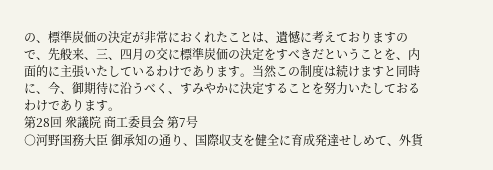の、標準炭価の決定が非常におくれたことは、遺憾に考えておりますので、先般来、三、四月の交に標準炭価の決定をすべきだということを、内面的に主張いたしているわけであります。当然この制度は続けますと同時に、今、御期待に沿うべく、すみやかに決定することを努力いたしておるわけであります。
第28回 衆議院 商工委員会 第7号
○河野国務大臣 御承知の通り、国際収支を健全に育成発達せしめて、外貨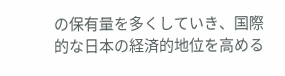の保有量を多くしていき、国際的な日本の経済的地位を高める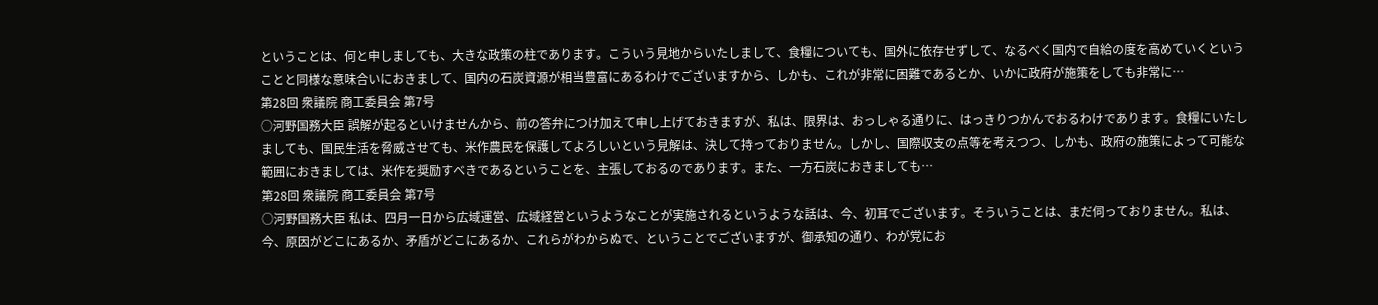ということは、何と申しましても、大きな政策の柱であります。こういう見地からいたしまして、食糧についても、国外に依存せずして、なるべく国内で自給の度を高めていくということと同様な意味合いにおきまして、国内の石炭資源が相当豊富にあるわけでございますから、しかも、これが非常に困難であるとか、いかに政府が施策をしても非常に…
第28回 衆議院 商工委員会 第7号
○河野国務大臣 誤解が起るといけませんから、前の答弁につけ加えて申し上げておきますが、私は、限界は、おっしゃる通りに、はっきりつかんでおるわけであります。食糧にいたしましても、国民生活を脅威させても、米作農民を保護してよろしいという見解は、決して持っておりません。しかし、国際収支の点等を考えつつ、しかも、政府の施策によって可能な範囲におきましては、米作を奨励すべきであるということを、主張しておるのであります。また、一方石炭におきましても…
第28回 衆議院 商工委員会 第7号
○河野国務大臣 私は、四月一日から広域運営、広域経営というようなことが実施されるというような話は、今、初耳でございます。そういうことは、まだ伺っておりません。私は、今、原因がどこにあるか、矛盾がどこにあるか、これらがわからぬで、ということでございますが、御承知の通り、わが党にお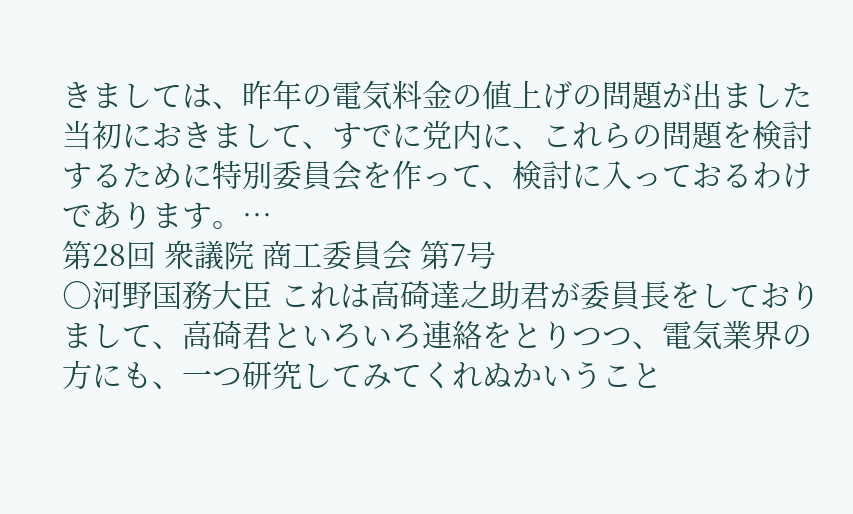きましては、昨年の電気料金の値上げの問題が出ました当初におきまして、すでに党内に、これらの問題を検討するために特別委員会を作って、検討に入っておるわけであります。…
第28回 衆議院 商工委員会 第7号
○河野国務大臣 これは高碕達之助君が委員長をしておりまして、高碕君といろいろ連絡をとりつつ、電気業界の方にも、一つ研究してみてくれぬかいうこと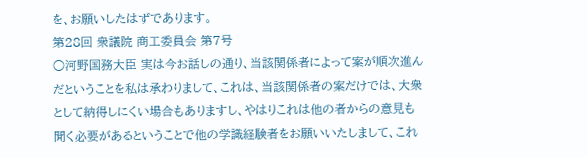を、お願いしたはずであります。
第28回 衆議院 商工委員会 第7号
○河野国務大臣 実は今お話しの通り、当該関係者によって案が順次進んだということを私は承わりまして、これは、当該関係者の案だけでは、大衆として納得しにくい場合もありますし、やはりこれは他の者からの意見も聞く必要があるということで他の学識経験者をお願いいたしまして、これ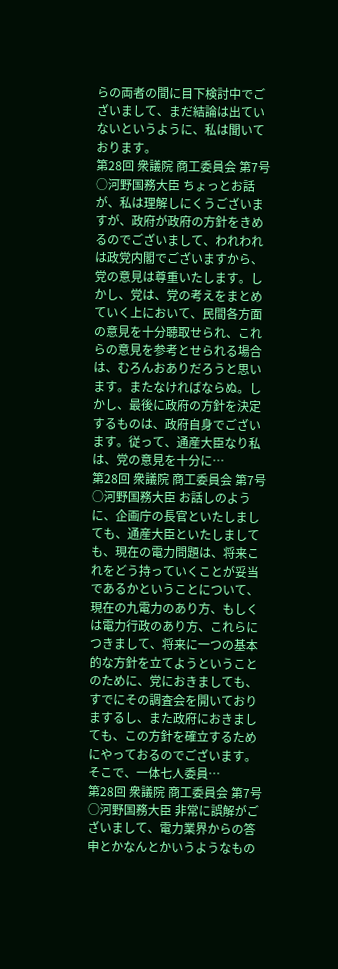らの両者の間に目下検討中でございまして、まだ結論は出ていないというように、私は聞いております。
第28回 衆議院 商工委員会 第7号
○河野国務大臣 ちょっとお話が、私は理解しにくうございますが、政府が政府の方針をきめるのでございまして、われわれは政党内閣でございますから、党の意見は尊重いたします。しかし、党は、党の考えをまとめていく上において、民間各方面の意見を十分聴取せられ、これらの意見を参考とせられる場合は、むろんおありだろうと思います。またなければならぬ。しかし、最後に政府の方針を決定するものは、政府自身でございます。従って、通産大臣なり私は、党の意見を十分に…
第28回 衆議院 商工委員会 第7号
○河野国務大臣 お話しのように、企画庁の長官といたしましても、通産大臣といたしましても、現在の電力問題は、将来これをどう持っていくことが妥当であるかということについて、現在の九電力のあり方、もしくは電力行政のあり方、これらにつきまして、将来に一つの基本的な方針を立てようということのために、党におきましても、すでにその調査会を開いておりまするし、また政府におきましても、この方針を確立するためにやっておるのでございます。そこで、一体七人委員…
第28回 衆議院 商工委員会 第7号
○河野国務大臣 非常に誤解がございまして、電力業界からの答申とかなんとかいうようなもの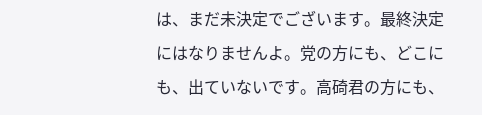は、まだ未決定でございます。最終決定にはなりませんよ。党の方にも、どこにも、出ていないです。高碕君の方にも、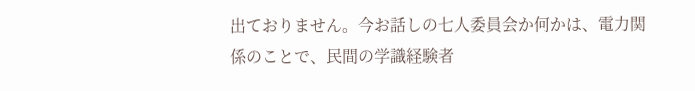出ておりません。今お話しの七人委員会か何かは、電力関係のことで、民間の学識経験者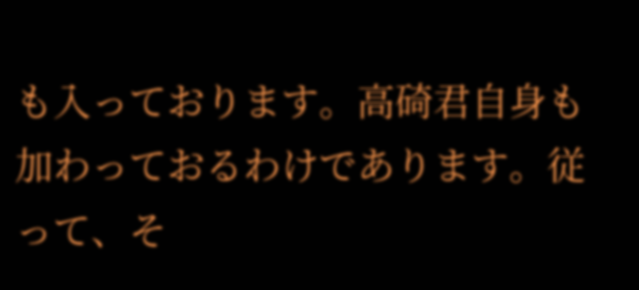も入っております。高碕君自身も加わっておるわけであります。従って、そ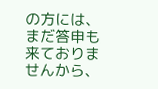の方には、まだ答申も来ておりませんから、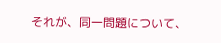それが、同一問題について、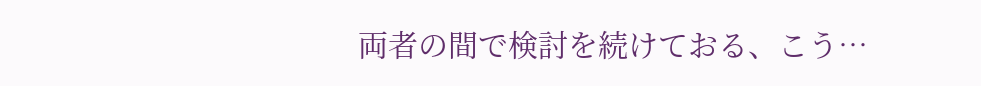両者の間で検討を続けておる、こう…